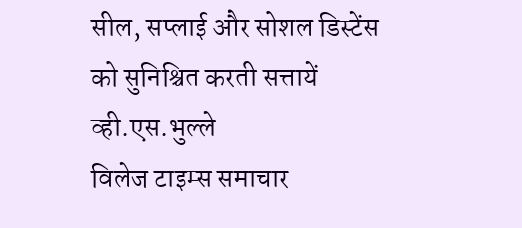सील, सप्लाई और सोशल डिस्टेंस को सुनिश्चित करती सत्तायें
व्ही.एस.भुल्ले
विलेज टाइम्स समाचार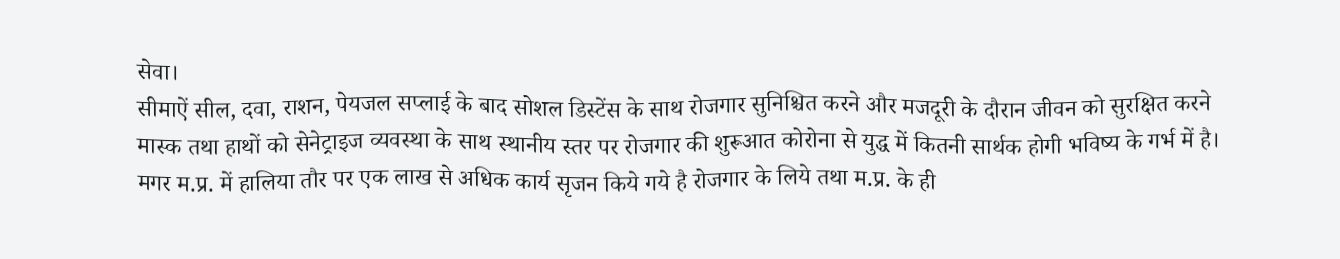सेवा।
सीमाऐं सील, दवा, राशन, पेयजल सप्लाई के बाद सोशल डिस्टेंस के साथ रोजगार सुनिश्चित करने और मजदूरी के दौरान जीवन को सुरक्षित करने मास्क तथा हाथों को सेनेट्राइज व्यवस्था के साथ स्थानीय स्तर पर रोजगार की शुरूआत कोरोना से युद्ध में कितनी सार्थक होगी भविष्य के गर्भ में है। मगर म.प्र. में हालिया तौर पर एक लाख से अधिक कार्य सृजन किये गये है रोजगार के लिये तथा म.प्र. के ही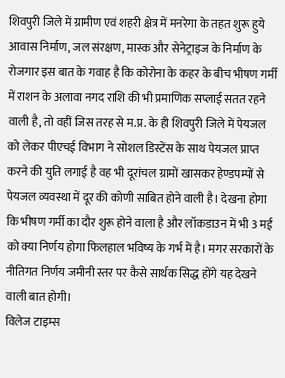शिवपुरी जिले में ग्रामीण एवं शहरी क्षेत्र में मनरेगा के तहत शुरू हुये आवास निर्माण, जल संरक्षण, मास्क और सेनेट्राइज के निर्माण के रोजगार इस बात के गवाह है कि कोरोना के कहर के बीच भीषण गर्मी में राशन के अलावा नगद राशि की भी प्रमाणिक सप्लाई सतत रहने वाली है, तो वहीं जिस तरह से म.प्र. के ही शिवपुरी जिले में पेयजल को लेकर पीएचई विभाग ने सोशल डिस्टेंस के साथ पेयजल प्राप्त करने की युति लगाई है वह भी दूरांचल ग्रामों खासकर हेण्डपम्पों से पेयजल व्यवस्था में दूर की कोणी साबित होने वाली है। देखना होगा कि भीषण गर्मी का दौर शुरू होने वाला है और लॉकडाउन में भी 3 मई को क्या निर्णय होगा फिलहाल भविष्य के गर्भ में है। मगर सरकारों के नीतिगत निर्णय जमीनी स्तर पर कैसे सार्थक सिद्ध होंगे यह देखने वाली बात होगी।
विलेज टाइम्स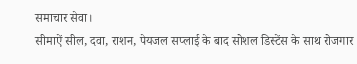समाचार सेवा।
सीमाऐं सील, दवा, राशन, पेयजल सप्लाई के बाद सोशल डिस्टेंस के साथ रोजगार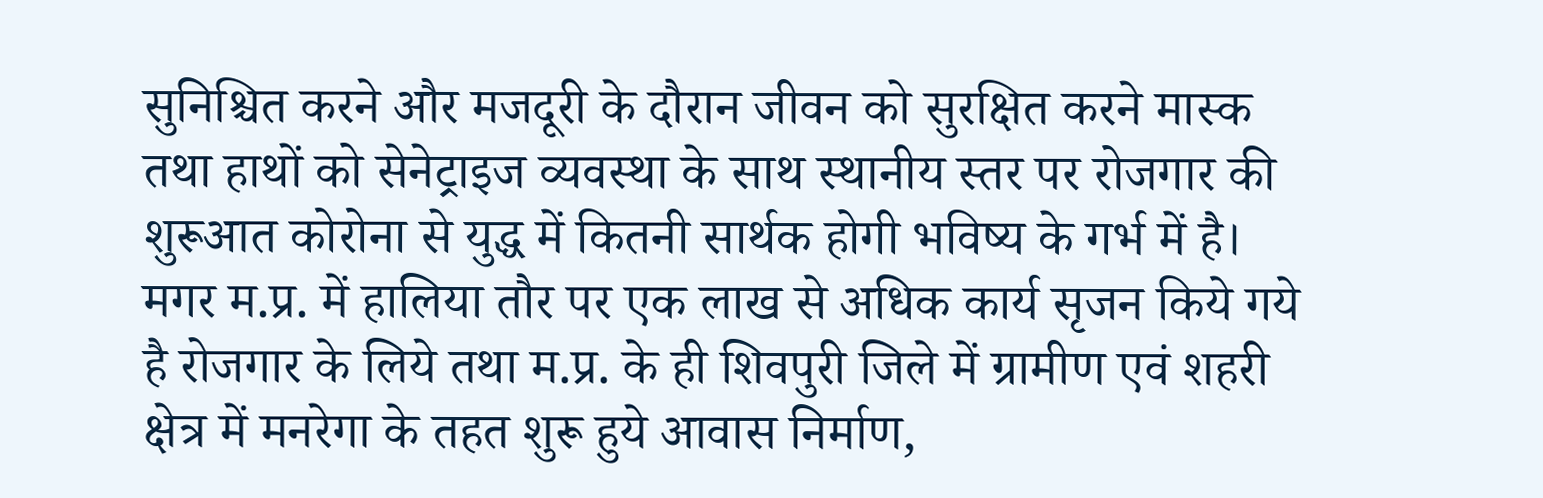सुनिश्चित करने और मजदूरी के दौरान जीवन को सुरक्षित करने मास्क तथा हाथों को सेनेट्राइज व्यवस्था के साथ स्थानीय स्तर पर रोजगार की शुरूआत कोरोना से युद्ध में कितनी सार्थक होगी भविष्य के गर्भ में है। मगर म.प्र. में हालिया तौर पर एक लाख से अधिक कार्य सृजन किये गये है रोजगार के लिये तथा म.प्र. के ही शिवपुरी जिले में ग्रामीण एवं शहरी क्षेत्र में मनरेगा के तहत शुरू हुये आवास निर्माण,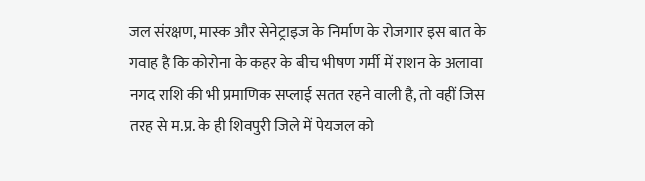जल संरक्षण, मास्क और सेनेट्राइज के निर्माण के रोजगार इस बात के गवाह है कि कोरोना के कहर के बीच भीषण गर्मी में राशन के अलावा नगद राशि की भी प्रमाणिक सप्लाई सतत रहने वाली है, तो वहीं जिस तरह से म.प्र. के ही शिवपुरी जिले में पेयजल को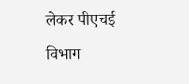लेकर पीएचई विभाग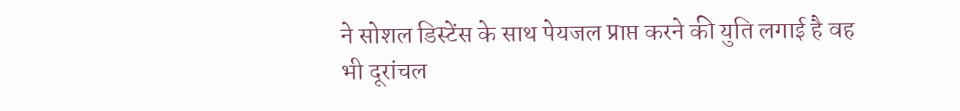ने सोशल डिस्टेंस के साथ पेयजल प्राप्त करने की युति लगाई है वह भी दूरांचल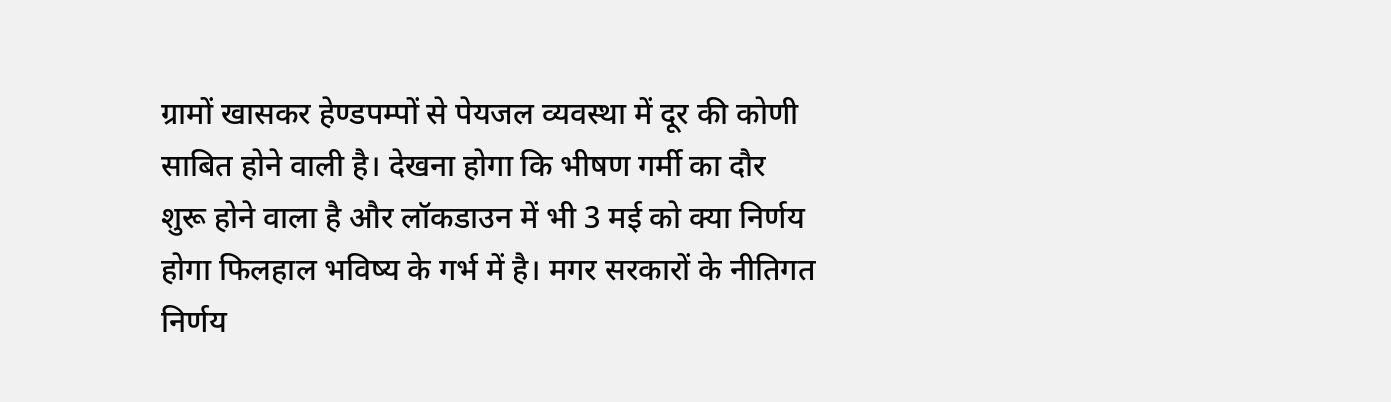ग्रामों खासकर हेण्डपम्पों से पेयजल व्यवस्था में दूर की कोणी साबित होने वाली है। देखना होगा कि भीषण गर्मी का दौर शुरू होने वाला है और लॉकडाउन में भी 3 मई को क्या निर्णय होगा फिलहाल भविष्य के गर्भ में है। मगर सरकारों के नीतिगत निर्णय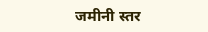जमीनी स्तर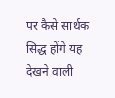पर कैसे सार्थक सिद्ध होंगे यह देखने वाली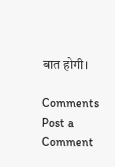बात होगी।

Comments
Post a Comment